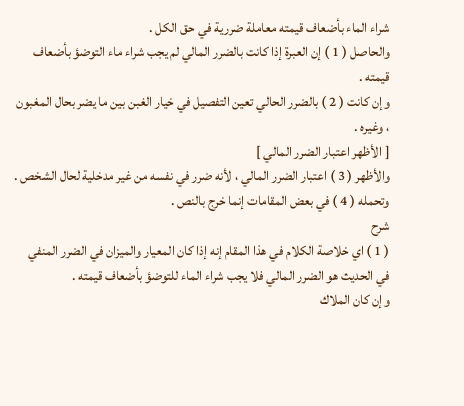شراء الماء بأضعاف قيمته معاملة ضررية في حق الكل .
والحاصل ( 1 ) إن العبرة إذا كانت بالضرر المالي لم يجب شراء ماء التوضؤ بأضعاف قيمته .
وإن كانت ( 2 ) بالضرر الحالي تعين التفصيل في خيار الغبن بين ما يضر بحال المغبون ، وغيره .
[ الأظهر اعتبار الضرر المالي ]
والأظهر ( 3 ) اعتبار الضرر المالي ، لأنه ضرر في نفسه من غير مدخلية لحال الشخص .
وتحمله ( 4 ) في بعض المقامات إنما خرج بالنص .
شرح
( 1 ) اي خلاصة الكلام في هذا المقام إنه إذا كان المعيار والميزان في الضرر المنفي في الحديث هو الضرر المالي فلا يجب شراء الماء للتوضؤ بأضعاف قيمته .
وإن كان الملاك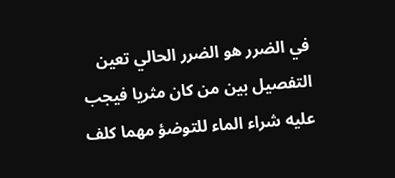في الضرر هو الضرر الحالي تعين التفصيل بين من كان مثريا فيجب عليه شراء الماء للتوضؤ مهما كلف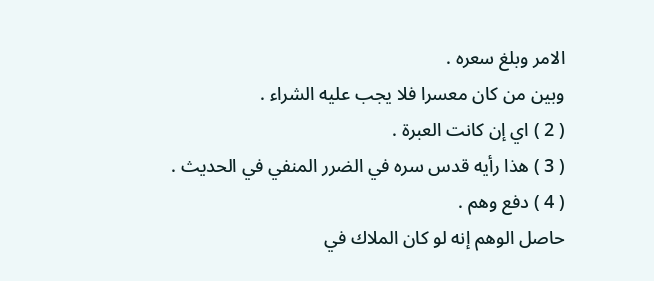الامر وبلغ سعره .
وبين من كان معسرا فلا يجب عليه الشراء .
( 2 ) اي إن كانت العبرة .
( 3 ) هذا رأيه قدس سره في الضرر المنفي في الحديث .
( 4 ) دفع وهم .
حاصل الوهم إنه لو كان الملاك في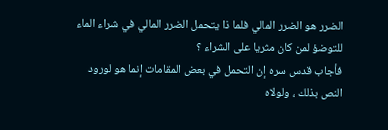الضرر هو الضرر المالي فلما ذا يتحمل الضرر المالي في شراء الماء للتوضؤ لمن كان مثريا على الشراء ؟
فأجاب قدس سره إن التحمل في بعض المقامات إنما هو لورود النص بذلك ، ولولاه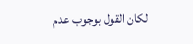لكان القول بوجوب عدم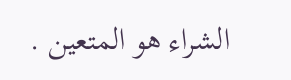الشراء هو المتعين .